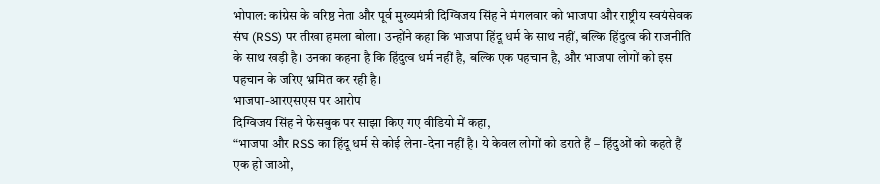भोपाल: कांग्रेस के वरिष्ठ नेता और पूर्व मुख्यमंत्री दिग्विजय सिंह ने मंगलवार को भाजपा और राष्ट्रीय स्वयंसेवक संघ (RSS) पर तीखा हमला बोला। उन्होंने कहा कि भाजपा हिंदू धर्म के साथ नहीं, बल्कि हिंदुत्व की राजनीति के साथ खड़ी है। उनका कहना है कि हिंदुत्व धर्म नहीं है, बल्कि एक पहचान है, और भाजपा लोगों को इस पहचान के जरिए भ्रमित कर रही है।
भाजपा-आरएसएस पर आरोप
दिग्विजय सिंह ने फेसबुक पर साझा किए गए वीडियो में कहा,
“भाजपा और RSS का हिंदू धर्म से कोई लेना-देना नहीं है। ये केवल लोगों को डराते हैं – हिंदुओं को कहते हैं एक हो जाओ,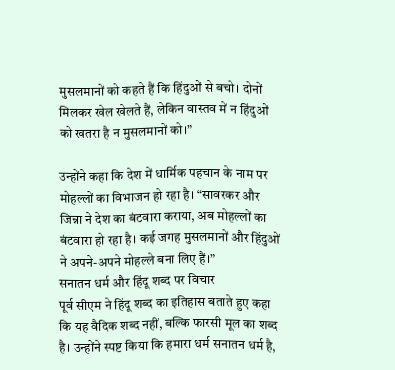मुसलमानों को कहते हैं कि हिंदुओं से बचो। दोनों मिलकर खेल खेलते हैं, लेकिन वास्तव में न हिंदुओं को खतरा है न मुसलमानों को।”

उन्होंने कहा कि देश में धार्मिक पहचान के नाम पर मोहल्लों का विभाजन हो रहा है। “सावरकर और जिन्ना ने देश का बंटवारा कराया, अब मोहल्लों का बंटवारा हो रहा है। कई जगह मुसलमानों और हिंदुओं ने अपने-अपने मोहल्ले बना लिए हैं।”
सनातन धर्म और हिंदू शब्द पर विचार
पूर्व सीएम ने हिंदू शब्द का इतिहास बताते हुए कहा कि यह वैदिक शब्द नहीं, बल्कि फारसी मूल का शब्द है। उन्होंने स्पष्ट किया कि हमारा धर्म सनातन धर्म है,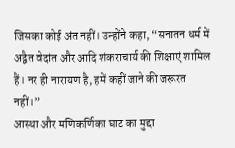जिसका कोई अंत नहीं। उन्होंने कहा, “सनातन धर्म में अद्वैत वेदांत और आदि शंकराचार्य की शिक्षाएं शामिल हैं। नर ही नारायण है, हमें कहीं जाने की जरूरत नहीं।”
आस्था और मणिकर्णिका घाट का मुद्दा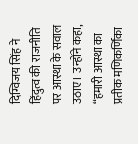दिग्विजय सिंह ने हिंदुत्व की राजनीति पर आस्था के सवाल उठाए। उन्होंने कहा,
“हमारी आस्था का प्रतीक मणिकर्णिका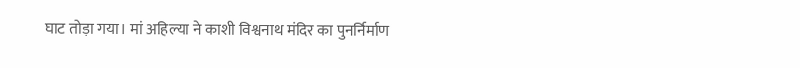घाट तोड़ा गया। मां अहिल्या ने काशी विश्वनाथ मंदिर का पुनर्निर्माण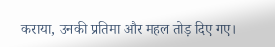कराया, उनकी प्रतिमा और महल तोड़ दिए गए।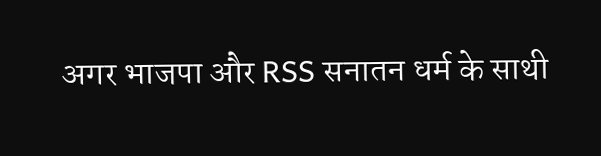अगर भाजपा और RSS सनातन धर्म के साथी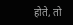होते, तो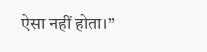ऐसा नहीं होता।”